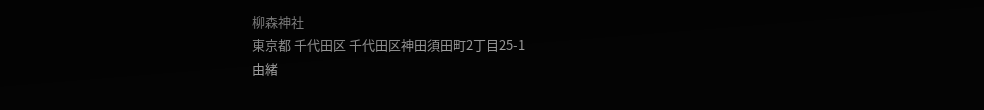柳森神社
東京都 千代田区 千代田区神田須田町2丁目25-1
由緒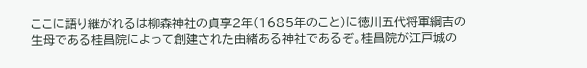ここに語り継がれるは柳森神社の貞享2年(1685年のこと)に徳川五代将軍綱吉の生母である桂昌院によって創建された由緒ある神社であるぞ。桂昌院が江戸城の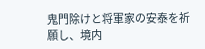鬼門除けと将軍家の安泰を祈願し、境内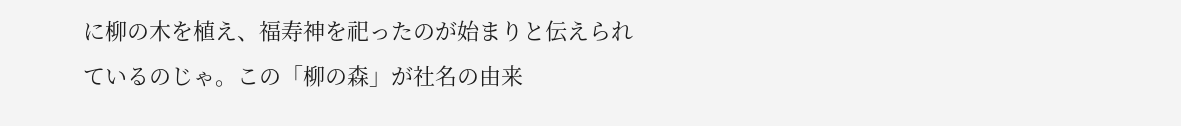に柳の木を植え、福寿神を祀ったのが始まりと伝えられているのじゃ。この「柳の森」が社名の由来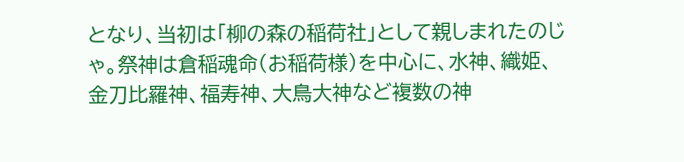となり、当初は「柳の森の稲荷社」として親しまれたのじゃ。祭神は倉稲魂命(お稲荷様)を中心に、水神、織姫、金刀比羅神、福寿神、大鳥大神など複数の神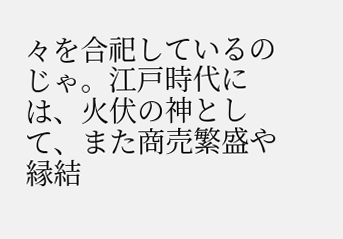々を合祀しているのじゃ。江戸時代には、火伏の神として、また商売繁盛や縁結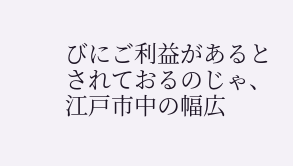びにご利益があるとされておるのじゃ、江戸市中の幅広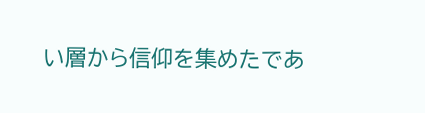い層から信仰を集めたであ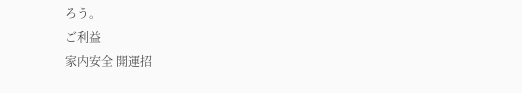ろう。
ご利益
家内安全 開運招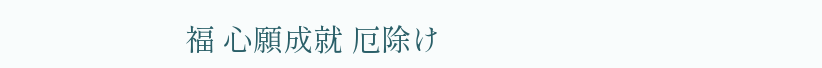福 心願成就 厄除け